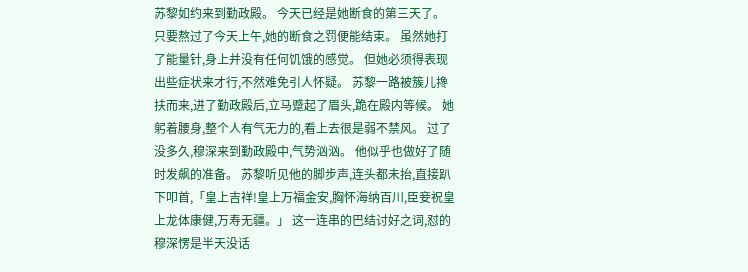苏黎如约来到勤政殿。 今天已经是她断食的第三天了。 只要熬过了今天上午,她的断食之罚便能结束。 虽然她打了能量针,身上并没有任何饥饿的感觉。 但她必须得表现出些症状来才行,不然难免引人怀疑。 苏黎一路被簇儿搀扶而来,进了勤政殿后,立马蹙起了眉头,跪在殿内等候。 她躬着腰身,整个人有气无力的,看上去很是弱不禁风。 过了没多久,穆深来到勤政殿中,气势汹汹。 他似乎也做好了随时发飙的准备。 苏黎听见他的脚步声,连头都未抬,直接趴下叩首,「皇上吉祥!皇上万福金安,胸怀海纳百川,臣妾祝皇上龙体康健,万寿无疆。」 这一连串的巴结讨好之词,怼的穆深愣是半天没话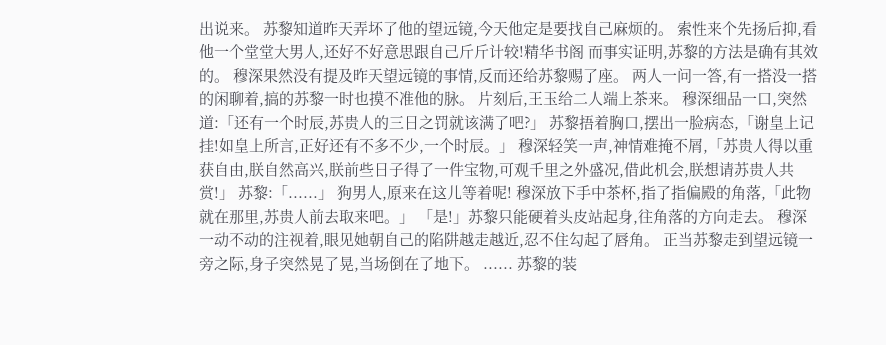出说来。 苏黎知道昨天弄坏了他的望远镜,今天他定是要找自己麻烦的。 索性来个先扬后抑,看他一个堂堂大男人,还好不好意思跟自己斤斤计较!精华书阁 而事实证明,苏黎的方法是确有其效的。 穆深果然没有提及昨天望远镜的事情,反而还给苏黎赐了座。 两人一问一答,有一搭没一搭的闲聊着,搞的苏黎一时也摸不准他的脉。 片刻后,王玉给二人端上茶来。 穆深细品一口,突然道:「还有一个时辰,苏贵人的三日之罚就该满了吧?」 苏黎捂着胸口,摆出一脸病态,「谢皇上记挂!如皇上所言,正好还有不多不少,一个时辰。」 穆深轻笑一声,神情难掩不屑,「苏贵人得以重获自由,朕自然高兴,朕前些日子得了一件宝物,可观千里之外盛况,借此机会,朕想请苏贵人共赏!」 苏黎:「......」 狗男人,原来在这儿等着呢! 穆深放下手中茶杯,指了指偏殿的角落,「此物就在那里,苏贵人前去取来吧。」 「是!」苏黎只能硬着头皮站起身,往角落的方向走去。 穆深一动不动的注视着,眼见她朝自己的陷阱越走越近,忍不住勾起了唇角。 正当苏黎走到望远镜一旁之际,身子突然晃了晃,当场倒在了地下。 ...... 苏黎的装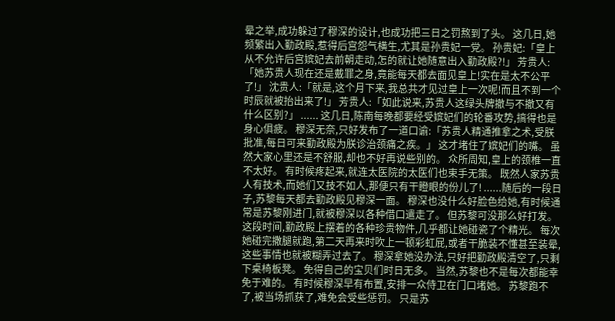晕之举,成功躲过了穆深的设计,也成功把三日之罚熬到了头。 这几日,她频繁出入勤政殿,惹得后宫怨气横生,尤其是孙贵妃一党。 孙贵妃:「皇上从不允许后宫嫔妃去前朝走动,怎的就让她随意出入勤政殿?!」 芳贵人:「她苏贵人现在还是戴罪之身,竟能每天都去面见皇上!实在是太不公平了!」 沈贵人:「就是,这个月下来,我总共才见过皇上一次呢!而且不到一个时辰就被抬出来了!」 芳贵人:「如此说来,苏贵人这绿头牌撤与不撤又有什么区别?」 ...... 这几日,陈南每晚都要经受嫔妃们的轮番攻势,搞得也是身心俱疲。 穆深无奈,只好发布了一道口谕:「苏贵人精通推拿之术,受朕批准,每日可来勤政殿为朕诊治颈痛之疾。」 这才堵住了嫔妃们的嘴。 虽然大家心里还是不舒服,却也不好再说些别的。 众所周知,皇上的颈椎一直不太好。 有时候疼起来,就连太医院的太医们也束手无策。 既然人家苏贵人有技术,而她们又技不如人,那便只有干瞪眼的份儿了! ......随后的一段日子,苏黎每天都去勤政殿见穆深一面。 穆深也没什么好脸色给她,有时候通常是苏黎刚进门,就被穆深以各种借口遣走了。 但苏黎可没那么好打发。 这段时间,勤政殿上摆着的各种珍贵物件,几乎都让她碰瓷了个精光。 每次她碰完撒腿就跑,第二天再来时吹上一顿彩虹屁,或者干脆装不懂甚至装晕,这些事情也就被糊弄过去了。 穆深拿她没办法,只好把勤政殿清空了,只剩下桌椅板凳。 免得自己的宝贝们时日无多。 当然,苏黎也不是每次都能幸免于难的。 有时候穆深早有布置,安排一众侍卫在门口堵她。 苏黎跑不了,被当场抓获了,难免会受些惩罚。 只是苏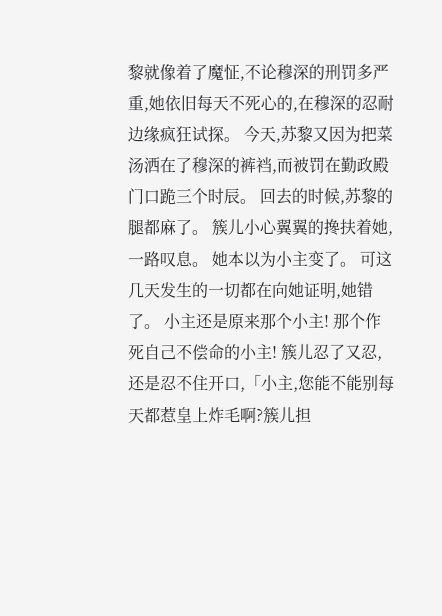黎就像着了魔怔,不论穆深的刑罚多严重,她依旧每天不死心的,在穆深的忍耐边缘疯狂试探。 今天,苏黎又因为把菜汤洒在了穆深的裤裆,而被罚在勤政殿门口跪三个时辰。 回去的时候,苏黎的腿都麻了。 簇儿小心翼翼的搀扶着她,一路叹息。 她本以为小主变了。 可这几天发生的一切都在向她证明,她错了。 小主还是原来那个小主! 那个作死自己不偿命的小主! 簇儿忍了又忍,还是忍不住开口,「小主,您能不能别每天都惹皇上炸毛啊?簇儿担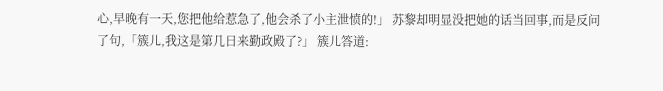心,早晚有一天,您把他给惹急了,他会杀了小主泄愤的!」 苏黎却明显没把她的话当回事,而是反问了句,「簇儿,我这是第几日来勤政殿了?」 簇儿答道: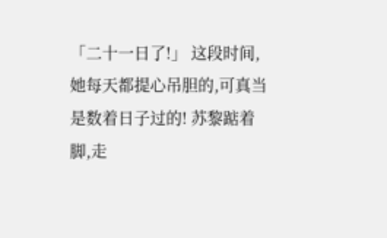「二十一日了!」 这段时间,她每天都提心吊胆的,可真当是数着日子过的! 苏黎踮着脚,走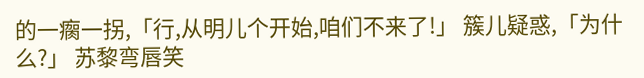的一瘸一拐,「行,从明儿个开始,咱们不来了!」 簇儿疑惑,「为什么?」 苏黎弯唇笑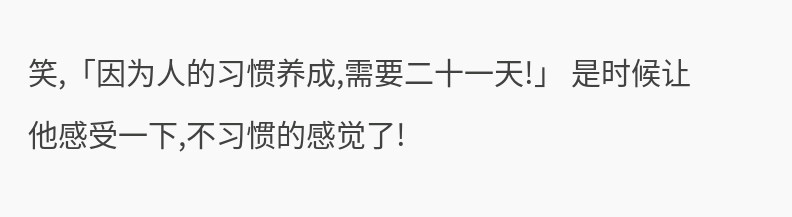笑,「因为人的习惯养成,需要二十一天!」 是时候让他感受一下,不习惯的感觉了!